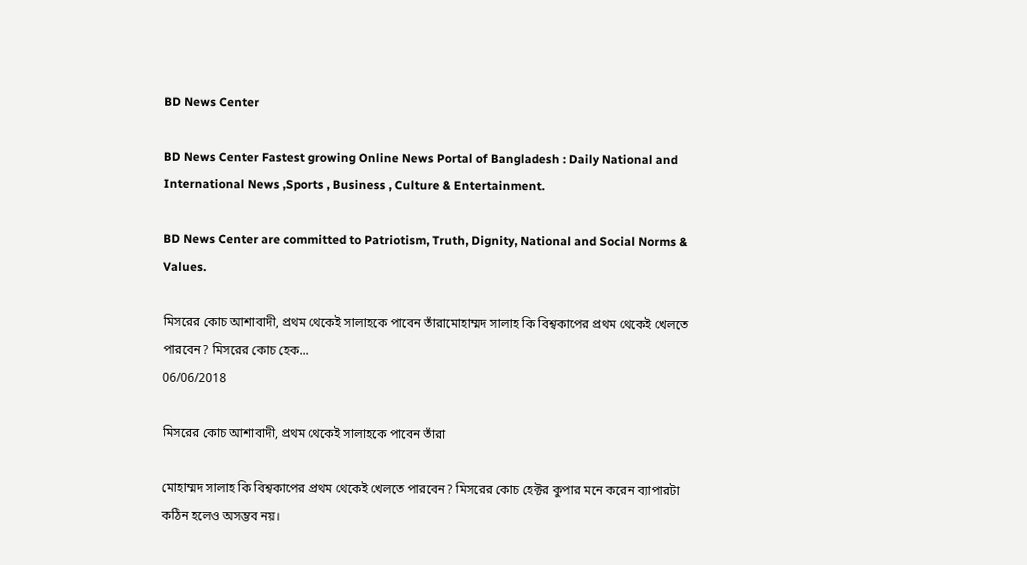BD News Center

BD News Center Fastest growing Online News Portal of Bangladesh : Daily National and International News ,Sports , Business , Culture & Entertainment.

BD News Center are committed to Patriotism, Truth, Dignity, National and Social Norms & Values.

মিসরের কোচ আশাবাদী, প্রথম থেকেই সালাহকে পাবেন তাঁরামোহাম্মদ সালাহ কি বিশ্বকাপের প্রথম থেকেই খেলতে পারবেন? মিসরের কোচ হেক...
06/06/2018

মিসরের কোচ আশাবাদী, প্রথম থেকেই সালাহকে পাবেন তাঁরা

মোহাম্মদ সালাহ কি বিশ্বকাপের প্রথম থেকেই খেলতে পারবেন? মিসরের কোচ হেক্টর কুপার মনে করেন ব্যাপারটা কঠিন হলেও অসম্ভব নয়।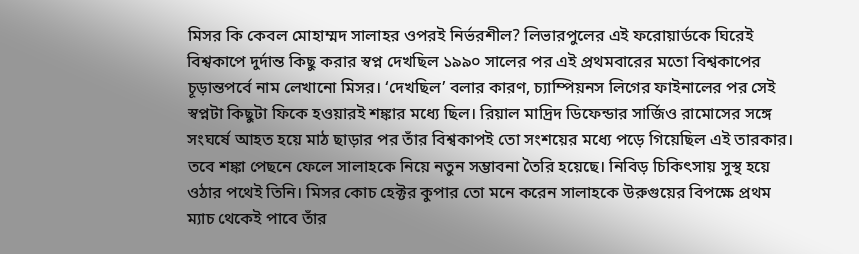মিসর কি কেবল মোহাম্মদ সালাহর ওপরই নির্ভরশীল? লিভারপুলের এই ফরোয়ার্ডকে ঘিরেই বিশ্বকাপে দুর্দান্ত কিছু করার স্বপ্ন দেখছিল ১৯৯০ সালের পর এই প্রথমবারের মতো বিশ্বকাপের চূড়ান্তপর্বে নাম লেখানো মিসর। ‘দেখছিল’ বলার কারণ, চ্যাম্পিয়নস লিগের ফাইনালের পর সেই স্বপ্নটা কিছুটা ফিকে হওয়ারই শঙ্কার মধ্যে ছিল। রিয়াল মাদ্রিদ ডিফেন্ডার সার্জিও রামোসের সঙ্গে সংঘর্ষে আহত হয়ে মাঠ ছাড়ার পর তাঁর বিশ্বকাপই তো সংশয়ের মধ্যে পড়ে গিয়েছিল এই তারকার। তবে শঙ্কা পেছনে ফেলে সালাহকে নিয়ে নতুন সম্ভাবনা তৈরি হয়েছে। নিবিড় চিকিৎসায় সুস্থ হয়ে ওঠার পথেই তিনি। মিসর কোচ হেক্টর কুপার তো মনে করেন সালাহকে উরুগুয়ের বিপক্ষে প্রথম ম্যাচ থেকেই পাবে তাঁর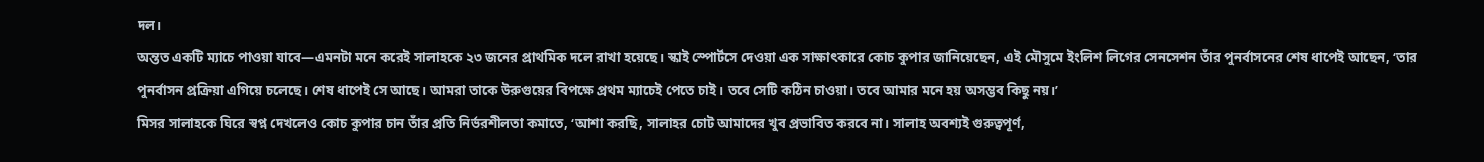দল।
অন্তত একটি ম্যাচে পাওয়া যাবে—এমনটা মনে করেই সালাহকে ২৩ জনের প্রাথমিক দলে রাখা হয়েছে। স্কাই স্পোর্টসে দেওয়া এক সাক্ষাৎকারে কোচ কুপার জানিয়েছেন, এই মৌসুমে ইংলিশ লিগের সেনসেশন তাঁর পুনর্বাসনের শেষ ধাপেই আছেন, ‘তার পুনর্বাসন প্রক্রিয়া এগিয়ে চলেছে। শেষ ধাপেই সে আছে। আমরা তাকে উরুগুয়ের বিপক্ষে প্রথম ম্যাচেই পেতে চাই। তবে সেটি কঠিন চাওয়া। তবে আমার মনে হয় অসম্ভব কিছু নয়।’
মিসর সালাহকে ঘিরে স্বপ্ন দেখলেও কোচ কুপার চান তাঁর প্রতি নির্ভরশীলতা কমাতে, ‘আশা করছি, সালাহর চোট আমাদের খুব প্রভাবিত করবে না। সালাহ অবশ্যই গুরুত্বপূর্ণ,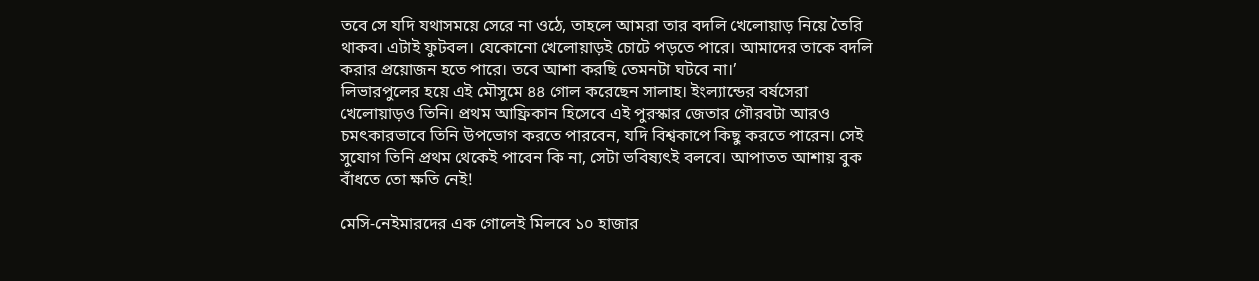তবে সে যদি যথাসময়ে সেরে না ওঠে, তাহলে আমরা তার বদলি খেলোয়াড় নিয়ে তৈরি থাকব। এটাই ফুটবল। যেকোনো খেলোয়াড়ই চোটে পড়তে পারে। আমাদের তাকে বদলি করার প্রয়োজন হতে পারে। তবে আশা করছি তেমনটা ঘটবে না।’
লিভারপুলের হয়ে এই মৌসুমে ৪৪ গোল করেছেন সালাহ। ইংল্যান্ডের বর্ষসেরা খেলোয়াড়ও তিনি। প্রথম আফ্রিকান হিসেবে এই পুরস্কার জেতার গৌরবটা আরও চমৎকারভাবে তিনি উপভোগ করতে পারবেন, যদি বিশ্বকাপে কিছু করতে পারেন। সেই সুযোগ তিনি প্রথম থেকেই পাবেন কি না, সেটা ভবিষ্যৎই বলবে। আপাতত আশায় বুক বাঁধতে তো ক্ষতি নেই!

মেসি-নেইমারদের এক গোলেই মিলবে ১০ হাজার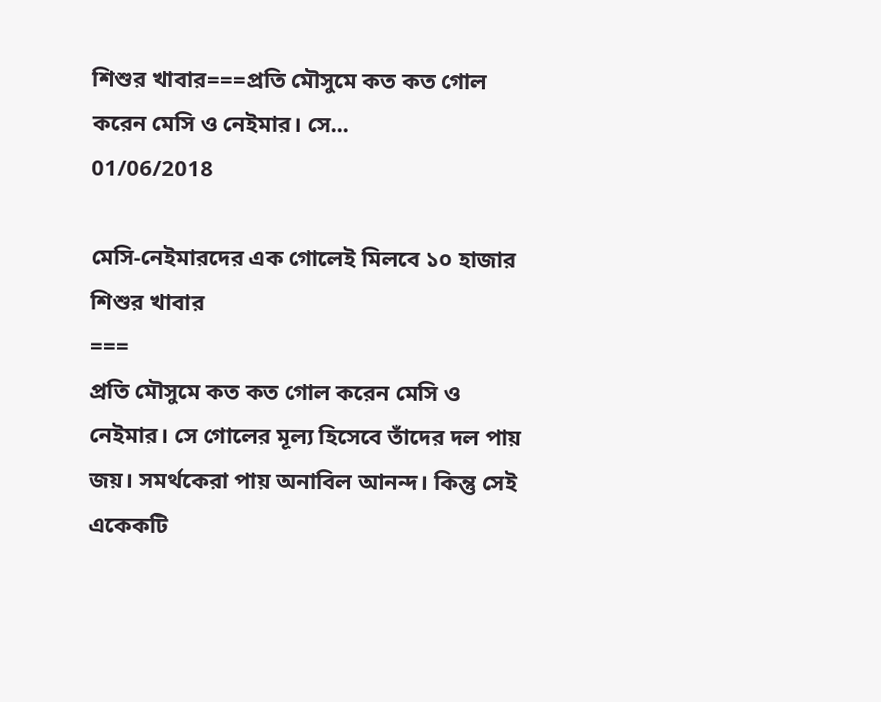শিশুর খাবার===প্রতি মৌসুমে কত কত গোল করেন মেসি ও নেইমার। সে...
01/06/2018

মেসি-নেইমারদের এক গোলেই মিলবে ১০ হাজার শিশুর খাবার
===
প্রতি মৌসুমে কত কত গোল করেন মেসি ও নেইমার। সে গোলের মূল্য হিসেবে তাঁদের দল পায় জয়। সমর্থকেরা পায় অনাবিল আনন্দ। কিন্তু সেই একেকটি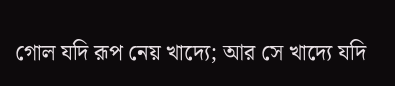গোল যদি রূপ নেয় খাদ্যে; আর সে খাদ্যে যদি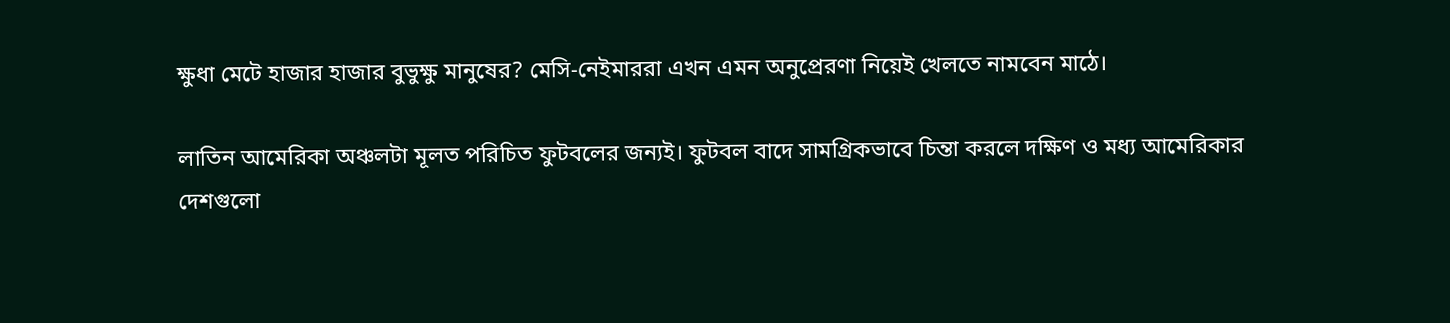ক্ষুধা মেটে হাজার হাজার বুভুক্ষু মানুষের? মেসি-নেইমাররা এখন এমন অনুপ্রেরণা নিয়েই খেলতে নামবেন মাঠে।

লাতিন আমেরিকা অঞ্চলটা মূলত পরিচিত ফুটবলের জন্যই। ফুটবল বাদে সামগ্রিকভাবে চিন্তা করলে দক্ষিণ ও মধ্য আমেরিকার দেশগুলো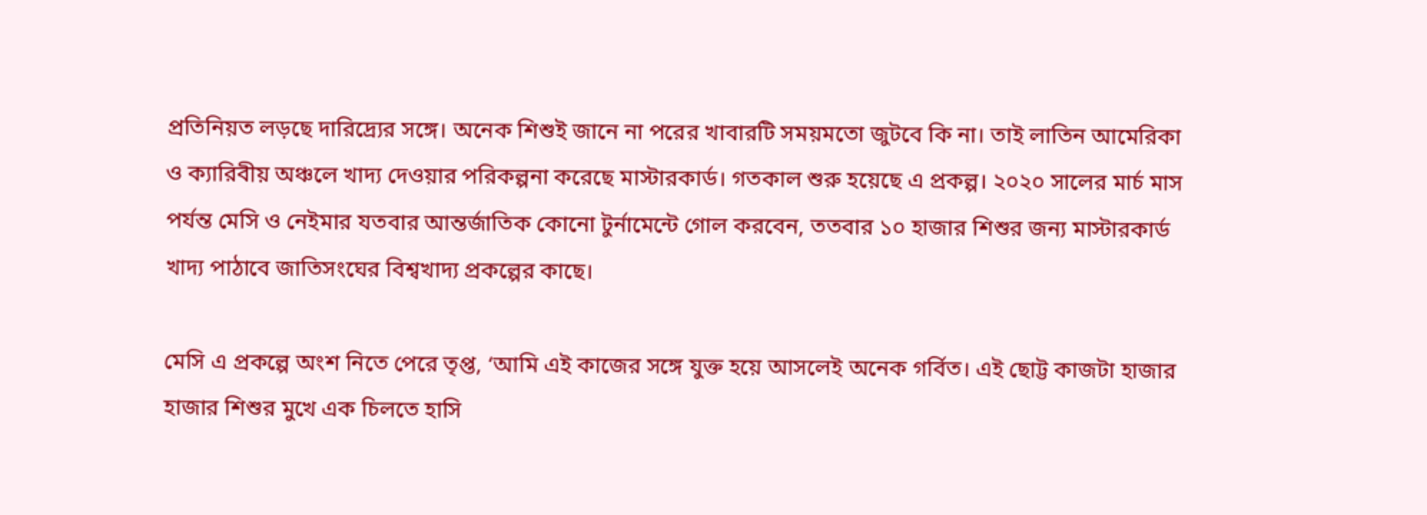প্রতিনিয়ত লড়ছে দারিদ্র্যের সঙ্গে। অনেক শিশুই জানে না পরের খাবারটি সময়মতো জুটবে কি না। তাই লাতিন আমেরিকা ও ক্যারিবীয় অঞ্চলে খাদ্য দেওয়ার পরিকল্পনা করেছে মাস্টারকার্ড। গতকাল শুরু হয়েছে এ প্রকল্প। ২০২০ সালের মার্চ মাস পর্যন্ত মেসি ও নেইমার যতবার আন্তর্জাতিক কোনো টুর্নামেন্টে গোল করবেন, ততবার ১০ হাজার শিশুর জন্য মাস্টারকার্ড খাদ্য পাঠাবে জাতিসংঘের বিশ্বখাদ্য প্রকল্পের কাছে।

মেসি এ প্রকল্পে অংশ নিতে পেরে তৃপ্ত, ‘আমি এই কাজের সঙ্গে যুক্ত হয়ে আসলেই অনেক গর্বিত। এই ছোট্ট কাজটা হাজার হাজার শিশুর মুখে এক চিলতে হাসি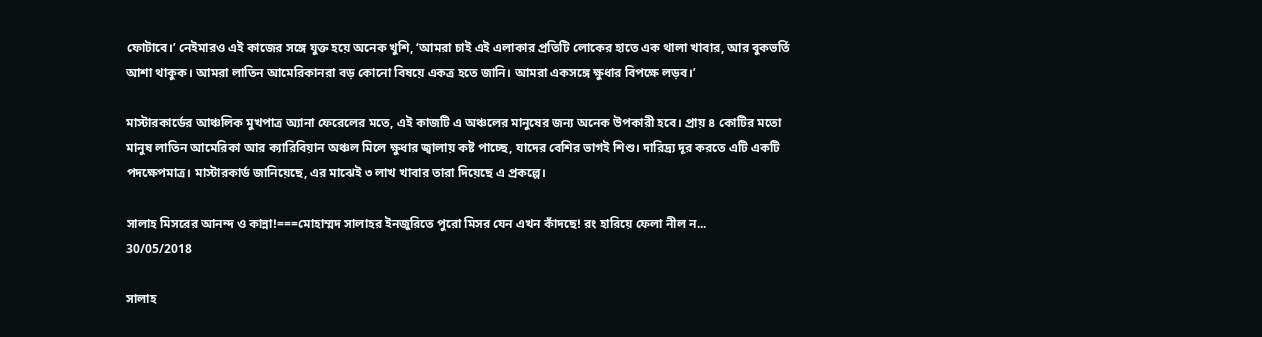ফোটাবে।’ নেইমারও এই কাজের সঙ্গে যুক্ত হয়ে অনেক খুশি, ‘আমরা চাই এই এলাকার প্রতিটি লোকের হাতে এক থালা খাবার, আর বুকভর্তি আশা থাকুক। আমরা লাতিন আমেরিকানরা বড় কোনো বিষয়ে একত্র হতে জানি। আমরা একসঙ্গে ক্ষুধার বিপক্ষে লড়ব।’

মাস্টারকার্ডের আঞ্চলিক মুখপাত্র অ্যানা ফেরেলের মতে, এই কাজটি এ অঞ্চলের মানুষের জন্য অনেক উপকারী হবে। প্রায় ৪ কোটির মতো মানুষ লাতিন আমেরিকা আর ক্যারিবিয়ান অঞ্চল মিলে ক্ষুধার জ্বালায় কষ্ট পাচ্ছে, যাদের বেশির ভাগই শিশু। দারিদ্র্য দূর করতে এটি একটি পদক্ষেপমাত্র। মাস্টারকার্ড জানিয়েছে, এর মাঝেই ৩ লাখ খাবার তারা দিয়েছে এ প্রকল্পে।

সালাহ মিসরের আনন্দ ও কান্না!===মোহাম্মদ সালাহর ইনজুরিতে পুরো মিসর যেন এখন কাঁদছে! রং হারিয়ে ফেলা নীল ন...
30/05/2018

সালাহ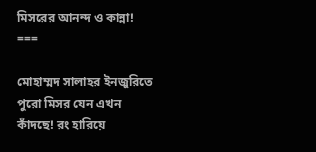মিসরের আনন্দ ও কান্না!
===

মোহাম্মদ সালাহর ইনজুরিতে পুরো মিসর যেন এখন কাঁদছে! রং হারিয়ে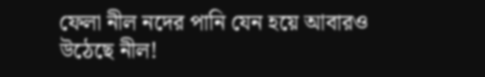ফেলা নীল নদের পানি যেন হয়ে আবারও উঠেছে নীল!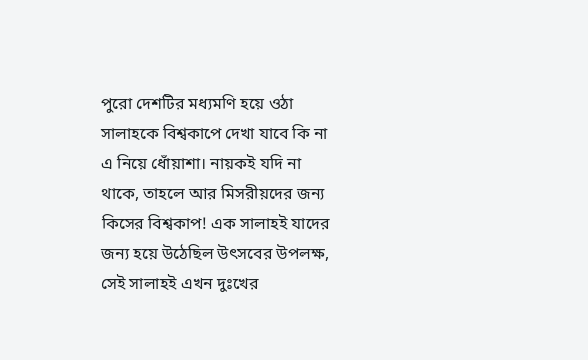পুরো দেশটির মধ্যমণি হয়ে ওঠা সালাহকে বিশ্বকাপে দেখা যাবে কি না এ নিয়ে ধোঁয়াশা। নায়কই যদি না থাকে, তাহলে আর মিসরীয়দের জন্য কিসের বিশ্বকাপ! এক সালাহই যাদের জন্য হয়ে উঠেছিল উৎসবের উপলক্ষ, সেই সালাহই এখন দুঃখের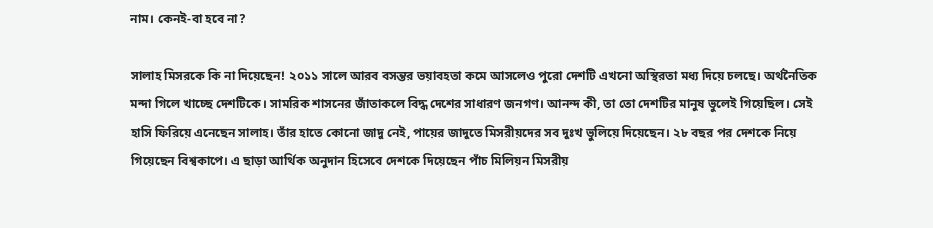নাম। কেনই-বা হবে না?

সালাহ মিসরকে কি না দিয়েছেন! ২০১১ সালে আরব বসন্তর ভয়াবহতা কমে আসলেও পুরো দেশটি এখনো অস্থিরতা মধ্য দিয়ে চলছে। অর্থনৈতিক মন্দা গিলে খাচ্ছে দেশটিকে। সামরিক শাসনের জাঁতাকলে বিদ্ধ দেশের সাধারণ জনগণ। আনন্দ কী, তা তো দেশটির মানুষ ভুলেই গিয়েছিল। সেই হাসি ফিরিয়ে এনেছেন সালাহ। তাঁর হাতে কোনো জাদু নেই, পায়ের জাদুতে মিসরীয়দের সব দুঃখ ভুলিয়ে দিয়েছেন। ২৮ বছর পর দেশকে নিয়ে গিয়েছেন বিশ্বকাপে। এ ছাড়া আর্থিক অনুদান হিসেবে দেশকে দিয়েছেন পাঁচ মিলিয়ন মিসরীয়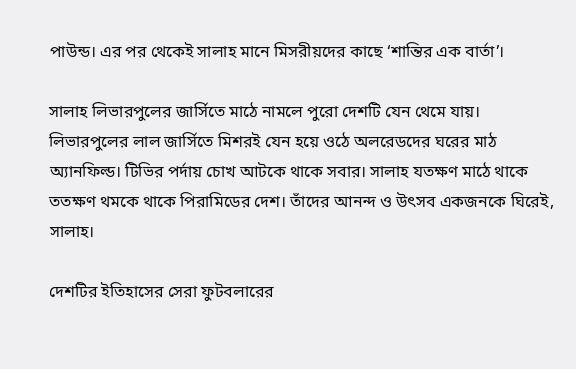পাউন্ড। এর পর থেকেই সালাহ মানে মিসরীয়দের কাছে ‘শান্তির এক বার্তা’।

সালাহ লিভারপুলের জার্সিতে মাঠে নামলে পুরো দেশটি যেন থেমে যায়। লিভারপুলের লাল জার্সিতে মিশরই যেন হয়ে ওঠে অলরেডদের ঘরের মাঠ অ্যানফিল্ড। টিভির পর্দায় চোখ আটকে থাকে সবার। সালাহ যতক্ষণ মাঠে থাকে ততক্ষণ থমকে থাকে পিরামিডের দেশ। তাঁদের আনন্দ ও উৎসব একজনকে ঘিরেই, সালাহ।

দেশটির ইতিহাসের সেরা ফুটবলারের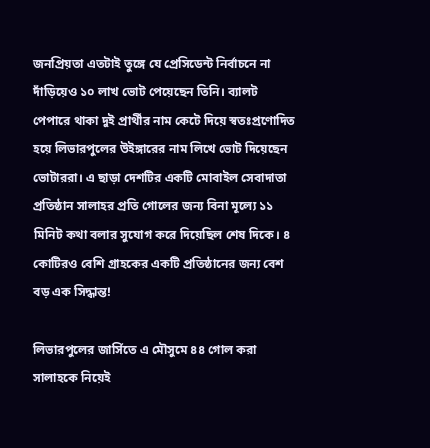জনপ্রিয়তা এতটাই তুঙ্গে যে প্রেসিডেন্ট নির্বাচনে না দাঁড়িয়েও ১০ লাখ ভোট পেয়েছেন তিনি। ব্যালট পেপারে থাকা দুই প্রার্থীর নাম কেটে দিয়ে স্বতঃপ্রণোদিত হয়ে লিভারপুলের উইঙ্গারের নাম লিখে ভোট দিয়েছেন ভোটাররা। এ ছাড়া দেশটির একটি মোবাইল সেবাদাতা প্রতিষ্ঠান সালাহর প্রতি গোলের জন্য বিনা মূল্যে ১১ মিনিট কথা বলার সুযোগ করে দিয়েছিল শেষ দিকে। ৪ কোটিরও বেশি গ্রাহকের একটি প্রতিষ্ঠানের জন্য বেশ বড় এক সিদ্ধান্ত!

লিভারপুলের জার্সিতে এ মৌসুমে ৪৪ গোল করা সালাহকে নিয়েই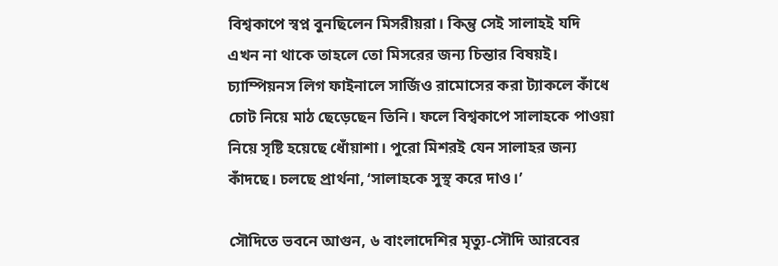বিশ্বকাপে স্বপ্ন বুনছিলেন মিসরীয়রা। কিন্তু সেই সালাহই যদি এখন না থাকে তাহলে তো মিসরের জন্য চিন্তার বিষয়ই। চ্যাম্পিয়নস লিগ ফাইনালে সার্জিও রামোসের করা ট্যাকলে কাঁধে চোট নিয়ে মাঠ ছেড়েছেন তিনি। ফলে বিশ্বকাপে সালাহকে পাওয়া নিয়ে সৃষ্টি হয়েছে ধোঁয়াশা। পুরো মিশরই যেন সালাহর জন্য কাঁদছে। চলছে প্রার্থনা, ‘সালাহকে সুস্থ করে দাও।’

সৌদিতে ভবনে আগুন, ৬ বাংলাদেশির মৃত্যু-সৌদি আরবের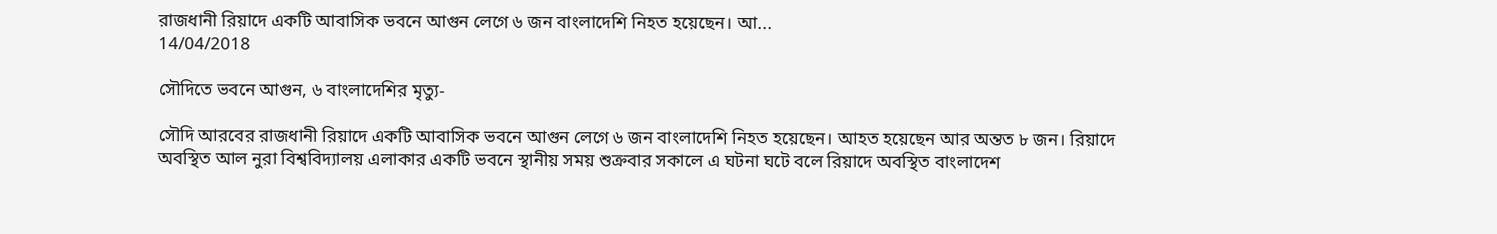রাজধানী রিয়াদে একটি আবাসিক ভবনে আগুন লেগে ৬ জন বাংলাদেশি নিহত হয়েছেন। আ...
14/04/2018

সৌদিতে ভবনে আগুন, ৬ বাংলাদেশির মৃত্যু-

সৌদি আরবের রাজধানী রিয়াদে একটি আবাসিক ভবনে আগুন লেগে ৬ জন বাংলাদেশি নিহত হয়েছেন। আহত হয়েছেন আর অন্তত ৮ জন। রিয়াদে অবস্থিত আল নুরা বিশ্ববিদ্যালয় এলাকার একটি ভবনে স্থানীয় সময় শুক্রবার সকালে এ ঘটনা ঘটে বলে রিয়াদে অবস্থিত বাংলাদেশ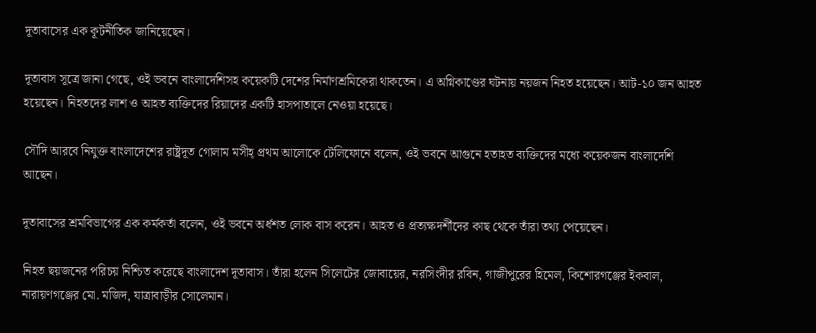দূতাবাসের এক কূটনীতিক জানিয়েছেন।

দূতাবাস সূত্রে জানা গেছে, ওই ভবনে বাংলাদেশিসহ কয়েকটি দেশের নির্মাণশ্রমিকেরা থাকতেন। এ অগ্নিকাণ্ডের ঘটনায় নয়জন নিহত হয়েছেন। আট-১০ জন আহত হয়েছেন। নিহতদের লাশ ও আহত ব্যক্তিদের রিয়াদের একটি হাসপাতালে নেওয়া হয়েছে।

সৌদি আরবে নিযুক্ত বাংলাদেশের রাষ্ট্রদূত গোলাম মসীহ্‌ প্রথম আলোকে টেলিফোনে বলেন, ওই ভবনে আগুনে হতাহত ব্যক্তিদের মধ্যে কয়েকজন বাংলাদেশি আছেন।

দূতাবাসের শ্রমবিভাগের এক কর্মকর্তা বলেন, ওই ভবনে অর্ধশত লোক বাস করেন। আহত ও প্রত্যক্ষদর্শীদের কাছ থেকে তাঁরা তথ্য পেয়েছেন।

নিহত ছয়জনের পরিচয় নিশ্চিত করেছে বাংলাদেশ দূতাবাস। তাঁরা হলেন সিলেটের জোবায়ের, নরসিংদীর রবিন, গাজীপুরের হিমেল, কিশোরগঞ্জের ইকবাল, নারায়ণগঞ্জের মো. মজিদ, যাত্রাবাড়ীর সোলেমান।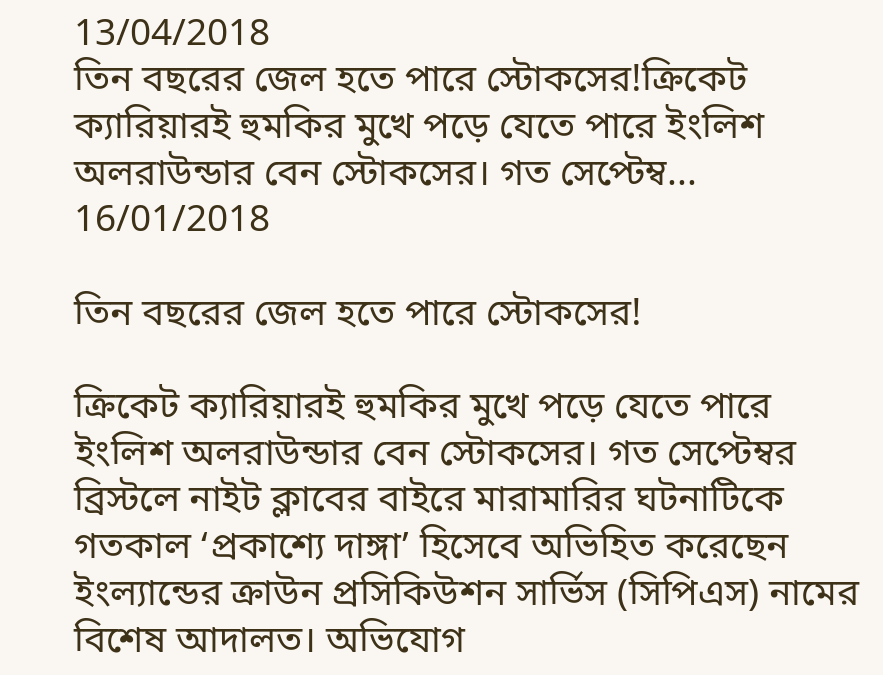13/04/2018
তিন বছরের জেল হতে পারে স্টোকসের!ক্রিকেট ক্যারিয়ারই হুমকির মুখে পড়ে যেতে পারে ইংলিশ অলরাউন্ডার বেন স্টোকসের। গত সেপ্টেম্ব...
16/01/2018

তিন বছরের জেল হতে পারে স্টোকসের!

ক্রিকেট ক্যারিয়ারই হুমকির মুখে পড়ে যেতে পারে ইংলিশ অলরাউন্ডার বেন স্টোকসের। গত সেপ্টেম্বর ব্রিস্টলে নাইট ক্লাবের বাইরে মারামারির ঘটনাটিকে গতকাল ‘প্রকাশ্যে দাঙ্গা’ হিসেবে অভিহিত করেছেন ইংল্যান্ডের ক্রাউন প্রসিকিউশন সার্ভিস (সিপিএস) নামের বিশেষ আদালত। অভিযোগ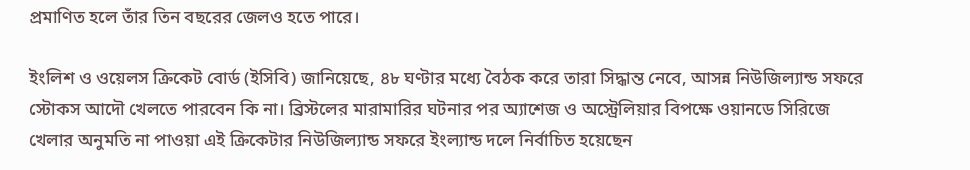প্রমাণিত হলে তাঁর তিন বছরের জেলও হতে পারে।

ইংলিশ ও ওয়েলস ক্রিকেট বোর্ড (ইসিবি) জানিয়েছে, ৪৮ ঘণ্টার মধ্যে বৈঠক করে তারা সিদ্ধান্ত নেবে, আসন্ন নিউজিল্যান্ড সফরে স্টোকস আদৌ খেলতে পারবেন কি না। ব্রিস্টলের মারামারির ঘটনার পর অ্যাশেজ ও অস্ট্রেলিয়ার বিপক্ষে ওয়ানডে সিরিজে খেলার অনুমতি না পাওয়া এই ক্রিকেটার নিউজিল্যান্ড সফরে ইংল্যান্ড দলে নির্বাচিত হয়েছেন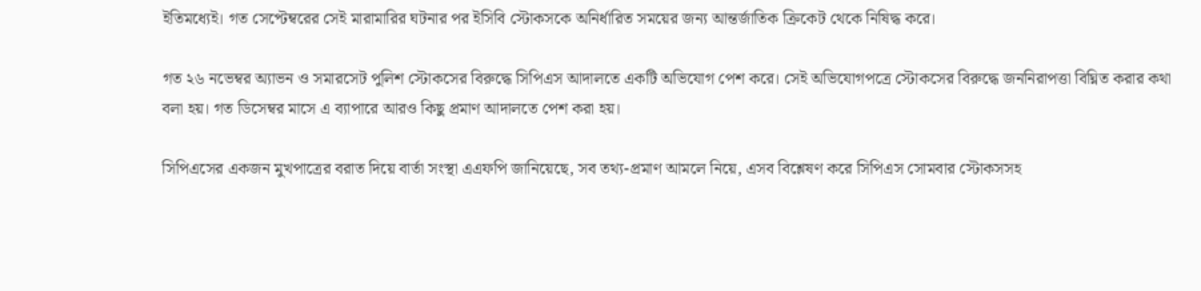ইতিমধ্যেই। গত সেপ্টেম্বরের সেই মারামারির ঘটনার পর ইসিবি স্টোকসকে অনির্ধারিত সময়ের জন্য আন্তর্জাতিক ক্রিকেট থেকে নিষিদ্ধ করে।

গত ২৬ নভেম্বর অ্যাভন ও সমারসেট পুলিশ স্টোকসের বিরুদ্ধে সিপিএস আদালতে একটি অভিযোগ পেশ করে। সেই অভিযোগপত্রে স্টোকসের বিরুদ্ধে জননিরাপত্তা বিঘ্নিত করার কথা বলা হয়। গত ডিসেম্বর মাসে এ ব্যাপারে আরও কিছু প্রমাণ আদালতে পেশ করা হয়।

সিপিএসের একজন মুখপাত্রের বরাত দিয়ে বার্তা সংস্থা এএফপি জানিয়েছে, সব তথ্য-প্রমাণ আমলে নিয়ে, এসব বিশ্লেষণ করে সিপিএস সোমবার স্টোকসসহ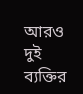আরও দুই ব্যক্তির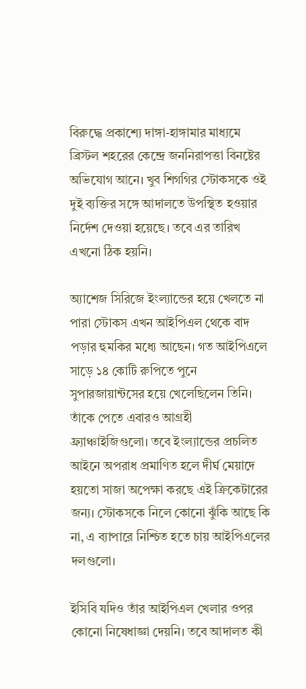বিরুদ্ধে প্রকাশ্যে দাঙ্গা-হাঙ্গামার মাধ্যমে ব্রিস্টল শহরের কেন্দ্রে জননিরাপত্তা বিনষ্টের অভিযোগ আনে। খুব শিগগির স্টোকসকে ওই দুই ব্যক্তির সঙ্গে আদালতে উপস্থিত হওয়ার নির্দেশ দেওয়া হয়েছে। তবে এর তারিখ এখনো ঠিক হয়নি।

অ্যাশেজ সিরিজে ইংল্যান্ডের হয়ে খেলতে না পারা স্টোকস এখন আইপিএল থেকে বাদ পড়ার হুমকির মধ্যে আছেন। গত আইপিএলে সাড়ে ১৪ কোটি রুপিতে পুনে সুপারজায়ান্টসের হয়ে খেলেছিলেন তিনি। তাঁকে পেতে এবারও আগ্রহী ফ্র্যাঞ্চাইজিগুলো। তবে ইংল্যান্ডের প্রচলিত আইনে অপরাধ প্রমাণিত হলে দীর্ঘ মেয়াদে হয়তো সাজা অপেক্ষা করছে এই ক্রিকেটারের জন্য। স্টোকসকে নিলে কোনো ঝুঁকি আছে কি না, এ ব্যাপারে নিশ্চিত হতে চায় আইপিএলের দলগুলো।

ইসিবি যদিও তাঁর আইপিএল খেলার ওপর কোনো নিষেধাজ্ঞা দেয়নি। তবে আদালত কী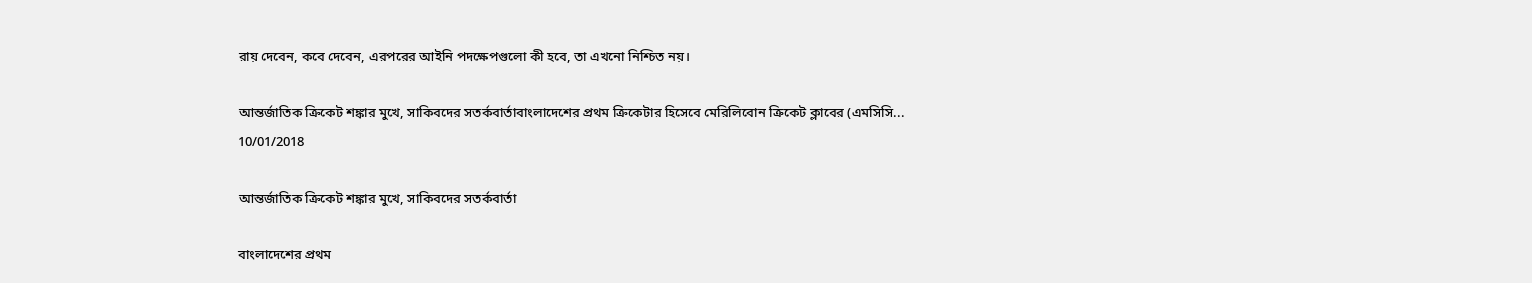রায় দেবেন, কবে দেবেন, এরপরের আইনি পদক্ষেপগুলো কী হবে, তা এখনো নিশ্চিত নয়।

আন্তর্জাতিক ক্রিকেট শঙ্কার মুখে, সাকিবদের সতর্কবার্তাবাংলাদেশের প্রথম ক্রিকেটার হিসেবে মেরিলিবোন ক্রিকেট ক্লাবের (এমসিসি...
10/01/2018

আন্তর্জাতিক ক্রিকেট শঙ্কার মুখে, সাকিবদের সতর্কবার্তা

বাংলাদেশের প্রথম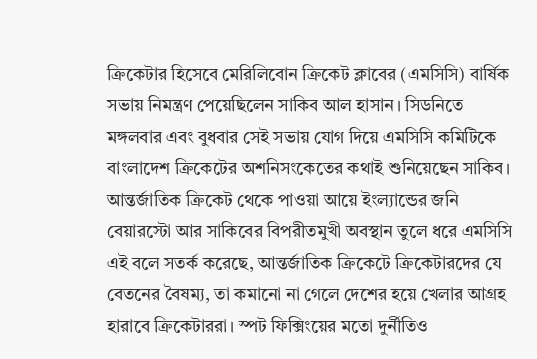ক্রিকেটার হিসেবে মেরিলিবোন ক্রিকেট ক্লাবের (এমসিসি) বার্ষিক সভায় নিমন্ত্রণ পেয়েছিলেন সাকিব আল হাসান। সিডনিতে মঙ্গলবার এবং বুধবার সেই সভায় যোগ দিয়ে এমসিসি কমিটিকে বাংলাদেশ ক্রিকেটের অশনিসংকেতের কথাই শুনিয়েছেন সাকিব। আন্তর্জাতিক ক্রিকেট থেকে পাওয়া আয়ে ইংল্যান্ডের জনি বেয়ারস্টো আর সাকিবের বিপরীতমুখী অবস্থান তুলে ধরে এমসিসি এই বলে সতর্ক করেছে, আন্তর্জাতিক ক্রিকেটে ক্রিকেটারদের যে বেতনের বৈষম্য, তা কমানো না গেলে দেশের হয়ে খেলার আগ্রহ হারাবে ক্রিকেটাররা। স্পট ফিক্সিংয়ের মতো দুর্নীতিও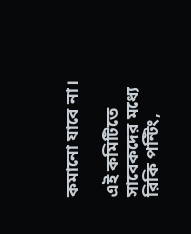কমানো যাবে না।

এই কমিটিতে সাবেকদের মধ্যে রিকি পন্টিং,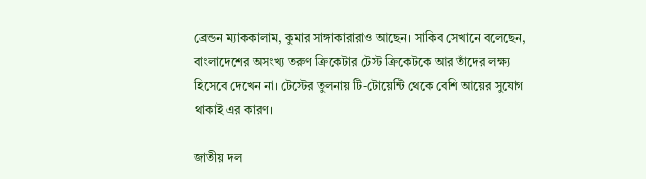ব্রেন্ডন ম্যাককালাম, কুমার সাঙ্গাকারারাও আছেন। সাকিব সেখানে বলেছেন, বাংলাদেশের অসংখ্য তরুণ ক্রিকেটার টেস্ট ক্রিকেটকে আর তাঁদের লক্ষ্য হিসেবে দেখেন না। টেস্টের তুলনায় টি-টোয়েন্টি থেকে বেশি আয়ের সুযোগ থাকাই এর কারণ।

জাতীয় দল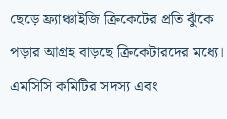ছেড়ে ফ্র্যাঞ্চাইজি ক্রিকেটের প্রতি ঝুঁকে পড়ার আগ্রহ বাড়ছে ক্রিকেটারদের মধ্যে। এমসিসি কমিটির সদস্য এবং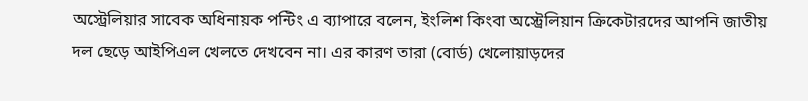অস্ট্রেলিয়ার সাবেক অধিনায়ক পন্টিং এ ব্যাপারে বলেন, ইংলিশ কিংবা অস্ট্রেলিয়ান ক্রিকেটারদের আপনি জাতীয় দল ছেড়ে আইপিএল খেলতে দেখবেন না। এর কারণ তারা (বোর্ড) খেলোয়াড়দের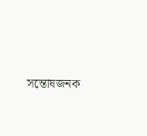সন্তোষজনক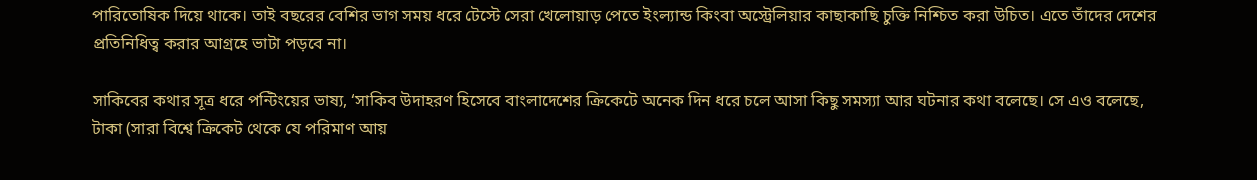পারিতোষিক দিয়ে থাকে। তাই বছরের বেশির ভাগ সময় ধরে টেস্টে সেরা খেলোয়াড় পেতে ইংল্যান্ড কিংবা অস্ট্রেলিয়ার কাছাকাছি চুক্তি নিশ্চিত করা উচিত। এতে তাঁদের দেশের প্রতিনিধিত্ব করার আগ্রহে ভাটা পড়বে না।

সাকিবের কথার সূত্র ধরে পন্টিংয়ের ভাষ্য, ‘সাকিব উদাহরণ হিসেবে বাংলাদেশের ক্রিকেটে অনেক দিন ধরে চলে আসা কিছু সমস্যা আর ঘটনার কথা বলেছে। সে এও বলেছে, টাকা (সারা বিশ্বে ক্রিকেট থেকে যে পরিমাণ আয়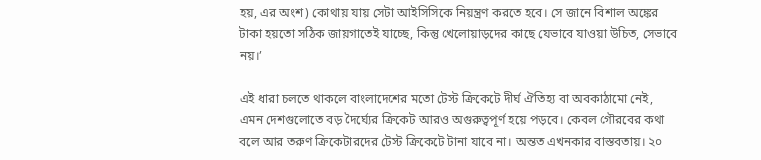হয়, এর অংশ) কোথায় যায় সেটা আইসিসিকে নিয়ন্ত্রণ করতে হবে। সে জানে বিশাল অঙ্কের টাকা হয়তো সঠিক জায়গাতেই যাচ্ছে, কিন্তু খেলোয়াড়দের কাছে যেভাবে যাওয়া উচিত, সেভাবে নয়।’

এই ধারা চলতে থাকলে বাংলাদেশের মতো টেস্ট ক্রিকেটে দীর্ঘ ঐতিহ্য বা অবকাঠামো নেই, এমন দেশগুলোতে বড় দৈর্ঘ্যের ক্রিকেট আরও অগুরুত্বপূর্ণ হয়ে পড়বে। কেবল গৌরবের কথা বলে আর তরুণ ক্রিকেটারদের টেস্ট ক্রিকেটে টানা যাবে না। অন্তত এখনকার বাস্তবতায়। ২০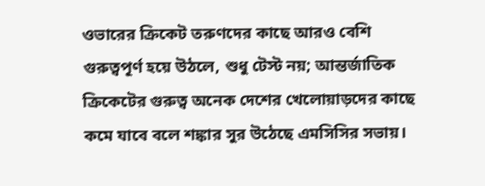ওভারের ক্রিকেট তরুণদের কাছে আরও বেশি গুরুত্বপূর্ণ হয়ে উঠলে, শুধু টেস্ট নয়; আন্তর্জাতিক ক্রিকেটের গুরুত্ব অনেক দেশের খেলোয়াড়দের কাছে কমে যাবে বলে শঙ্কার সুর উঠেছে এমসিসির সভায়।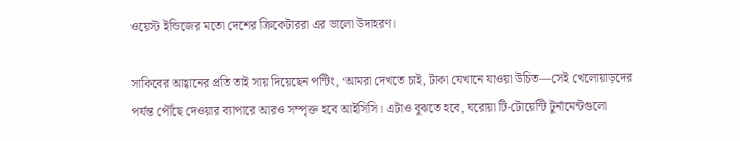ওয়েস্ট ইন্ডিজের মতো দেশের ক্রিকেটাররা এর ভালো উদাহরণ।

সাকিবের আহ্বানের প্রতি তাই সায় দিয়েছেন পন্টিং, ‘আমরা দেখতে চাই, টাকা যেখানে যাওয়া উচিত—সেই খেলোয়াড়দের পর্যন্ত পৌঁছে দেওয়ার ব্যাপারে আরও সম্পৃক্ত হবে আইসিসি। এটাও বুঝতে হবে, ঘরোয়া টি-টোয়েন্টি টুর্নামেন্টগুলো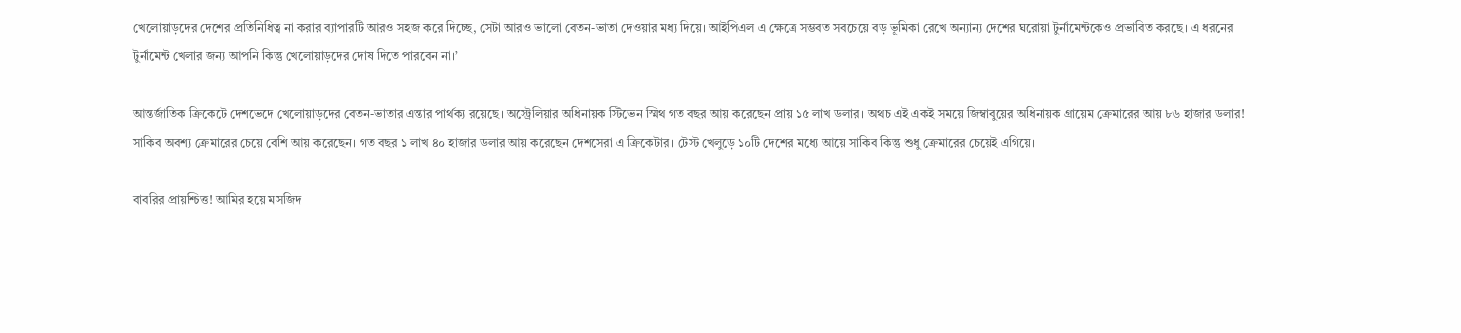খেলোয়াড়দের দেশের প্রতিনিধিত্ব না করার ব্যাপারটি আরও সহজ করে দিচ্ছে, সেটা আরও ভালো বেতন-ভাতা দেওয়ার মধ্য দিয়ে। আইপিএল এ ক্ষেত্রে সম্ভবত সবচেয়ে বড় ভূমিকা রেখে অন্যান্য দেশের ঘরোয়া টুর্নামেন্টকেও প্রভাবিত করছে। এ ধরনের টুর্নামেন্ট খেলার জন্য আপনি কিন্তু খেলোয়াড়দের দোষ দিতে পারবেন না।’

আন্তর্জাতিক ক্রিকেটে দেশভেদে খেলোয়াড়দের বেতন-ভাতার এন্তার পার্থক্য রয়েছে। অস্ট্রেলিয়ার অধিনায়ক স্টিভেন স্মিথ গত বছর আয় করেছেন প্রায় ১৫ লাখ ডলার। অথচ এই একই সময়ে জিম্বাবুয়ের অধিনায়ক গ্রায়েম ক্রেমারের আয় ৮৬ হাজার ডলার! সাকিব অবশ্য ক্রেমারের চেয়ে বেশি আয় করেছেন। গত বছর ১ লাখ ৪০ হাজার ডলার আয় করেছেন দেশসেরা এ ক্রিকেটার। টেস্ট খেলুড়ে ১০টি দেশের মধ্যে আয়ে সাকিব কিন্তু শুধু ক্রেমারের চেয়েই এগিয়ে।

বাবরির প্রায়শ্চিত্ত! আমির হয়ে মসজিদ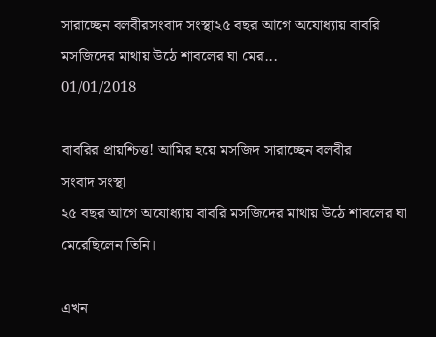সারাচ্ছেন বলবীরসংবাদ সংস্থা২৫ বছর আগে অযোধ্যায় বাবরি মসজিদের মাথায় উঠে শাবলের ঘা মের...
01/01/2018

বাবরির প্রায়শ্চিত্ত! আমির হয়ে মসজিদ সারাচ্ছেন বলবীর
সংবাদ সংস্থা
২৫ বছর আগে অযোধ্যায় বাবরি মসজিদের মাথায় উঠে শাবলের ঘা মেরেছিলেন তিনি।

এখন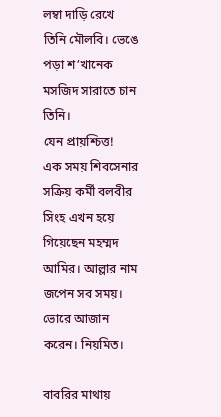লম্বা দাড়ি রেখে তিনি মৌলবি। ভেঙে পড়া শ’খানেক মসজিদ সারাতে চান তিনি।
যেন প্রায়শ্চিত্ত!
এক সময় শিবসেনার সক্রিয় কর্মী বলবীর সিংহ এখন হয়ে গিয়েছেন মহম্মদ আমির। আল্লার নাম জপেন সব সময়। ভোরে আজান করেন। নিয়মিত।

বাবরির মাথায়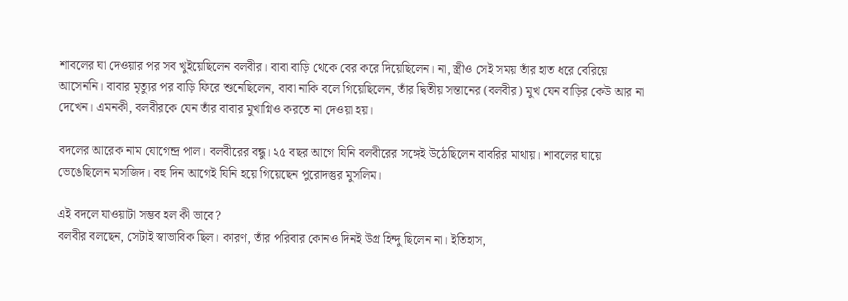শাবলের ঘা দেওয়ার পর সব খুইয়েছিলেন বলবীর। বাবা বাড়ি থেকে বের করে দিয়েছিলেন। না, স্ত্রীও সেই সময় তাঁর হাত ধরে বেরিয়ে আসেননি। বাবার মৃত্যুর পর বাড়ি ফিরে শুনেছিলেন, বাবা নাকি বলে গিয়েছিলেন, তাঁর দ্বিতীয় সন্তানের (বলবীর) মুখ যেন বাড়ির কেউ আর না দেখেন। এমনকী, বলবীরকে যেন তাঁর বাবার মুখাগ্নিও করতে না দেওয়া হয়।

বদলের আরেক নাম যোগেন্দ্র পাল। বলবীরের বন্ধু। ২৫ বছর আগে যিনি বলবীরের সঙ্গেই উঠেছিলেন বাবরির মাথায়। শাবলের ঘায়ে ভেঙেছিলেন মসজিদ। বহু দিন আগেই যিনি হয়ে গিয়েছেন পুরোদস্তুর মুসলিম।

এই বদলে যাওয়াটা সম্ভব হল কী ভাবে?
বলবীর বলছেন, সেটাই স্বাভাবিক ছিল। কারণ, তাঁর পরিবার কোনও দিনই উগ্র হিন্দু ছিলেন না। ইতিহাস,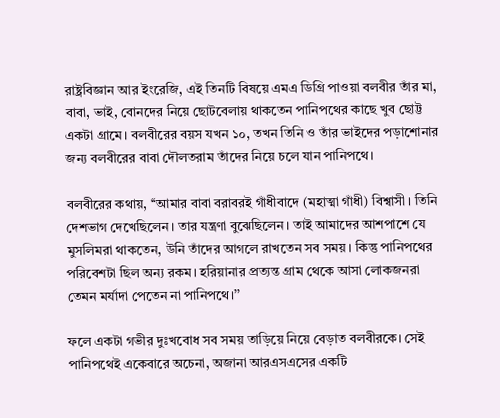রাষ্ট্রবিজ্ঞান আর ইংরেজি, এই তিনটি বিষয়ে এমএ ডিগ্রি পাওয়া বলবীর তাঁর মা, বাবা, ভাই, বোনদের নিয়ে ছোটবেলায় থাকতেন পানিপথের কাছে খুব ছোট্ট একটা গ্রামে। বলবীরের বয়স যখন ১০, তখন তিনি ও তাঁর ভাইদের পড়াশোনার জন্য বলবীরের বাবা দৌলতরাম তাঁদের নিয়ে চলে যান পানিপথে।

বলবীরের কথায়, ‘‘আমার বাবা বরাবরই গাঁধীবাদে (মহাত্মা গাঁধী) বিশ্বাসী। তিনি দেশভাগ দেখেছিলেন। তার যন্ত্রণা বুঝেছিলেন। তাই আমাদের আশপাশে যে মুসলিমরা থাকতেন, উনি তাঁদের আগলে রাখতেন সব সময়। কিন্তু পানিপথের পরিবেশটা ছিল অন্য রকম। হরিয়ানার প্রত্যন্ত গ্রাম থেকে আসা লোকজনরা তেমন মর্যাদা পেতেন না পানিপথে।’’

ফলে একটা গভীর দুঃখবোধ সব সময় তাড়িয়ে নিয়ে বেড়াত বলবীরকে। সেই পানিপথেই একেবারে অচেনা, অজানা আরএসএসের একটি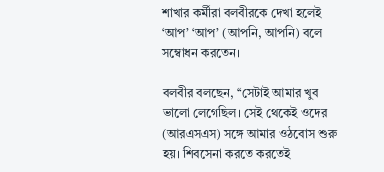শাখার কর্মীরা বলবীরকে দেখা হলেই ‘আপ’ ‘আপ’ (আপনি, আপনি) বলে সম্বোধন করতেন।

বলবীর বলছেন, ‘‘সেটাই আমার খুব ভালো লেগেছিল। সেই থেকেই ওদের (আরএসএস) সঙ্গে আমার ওঠবোস শুরু হয়। শিবসেনা করতে করতেই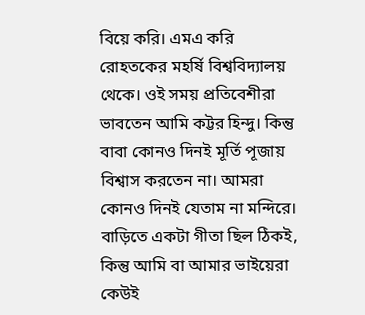বিয়ে করি। এমএ করি রোহতকের মহর্ষি বিশ্ববিদ্যালয় থেকে। ওই সময় প্রতিবেশীরা ভাবতেন আমি কট্টর হিন্দু। কিন্তু বাবা কোনও দিনই মূর্তি পূজায় বিশ্বাস করতেন না। আমরা কোনও দিনই যেতাম না মন্দিরে। বাড়িতে একটা গীতা ছিল ঠিকই, কিন্তু আমি বা আমার ভাইয়েরা কেউই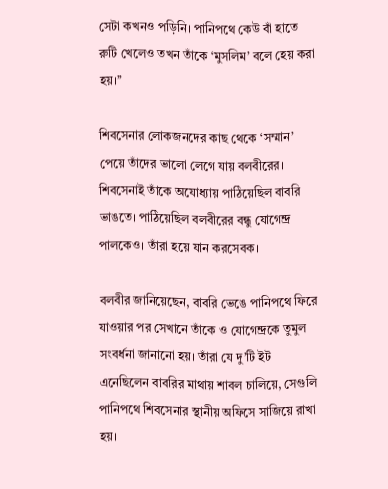সেটা কখনও পড়িনি। পানিপথে কেউ বাঁ হাতে রুটি খেলেও তখন তাঁকে ‘মুসলিম’ বলে হেয় করা হয়।’’

শিবসেনার লোকজনদের কাছ থেকে ‘সম্মান’ পেয়ে তাঁদের ভালো লেগে যায় বলবীরের। শিবসেনাই তাঁকে অযোধ্যায় পাঠিয়েছিল বাবরি ভাঙতে। পাঠিয়েছিল বলবীরের বন্ধু যোগেন্দ্র পালকেও। তাঁরা হয়ে যান করসেবক।

বলবীর জানিয়েছেন, বাবরি ভেঙে পানিপথে ফিরে যাওয়ার পর সেখানে তাঁকে ও যোগেন্দ্রকে তুমুল সংবর্ধনা জানানো হয়। তাঁরা যে দু’টি ইট এনেছিলেন বাবরির মাথায় শাবল চালিয়ে, সেগুলি পানিপথে শিবসেনার স্থানীয় অফিসে সাজিয়ে রাখা হয়।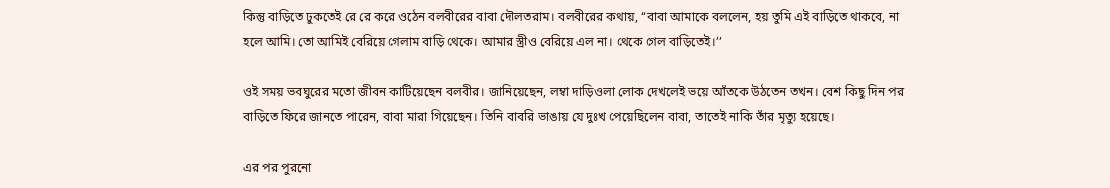কিন্তু বাড়িতে ঢুকতেই রে রে করে ওঠেন বলবীরের বাবা দৌলতরাম। বলবীরের কথায়, ‘‘বাবা আমাকে বললেন, হয় তুমি এই বাড়িতে থাকবে, না হলে আমি। তো আমিই বেরিয়ে গেলাম বাড়ি থেকে। আমার স্ত্রীও বেরিয়ে এল না। থেকে গেল বাড়িতেই।’’

ওই সময় ভবঘুরের মতো জীবন কাটিয়েছেন বলবীর। জানিয়েছেন, লম্বা দাড়িওলা লোক দেখলেই ভয়ে আঁতকে উঠতেন তখন। বেশ কিছু দিন পর বাড়িতে ফিরে জানতে পারেন, বাবা মারা গিয়েছেন। তিনি বাবরি ভাঙায় যে দুঃখ পেয়েছিলেন বাবা, তাতেই নাকি তাঁর মৃত্যু হয়েছে।

এর পর পুরনো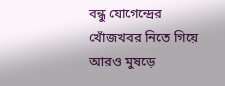বন্ধু যোগেন্দ্রের খোঁজখবর নিতে গিয়ে আরও মুষড়ে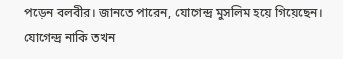পড়েন বলবীর। জানতে পারেন, যোগেন্দ্র মুসলিম হয়ে গিয়েছেন। যোগেন্দ্র নাকি তখন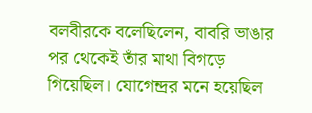বলবীরকে বলেছিলেন, বাবরি ভাঙার পর থেকেই তাঁর মাথা বিগড়ে গিয়েছিল। যোগেন্দ্রর মনে হয়েছিল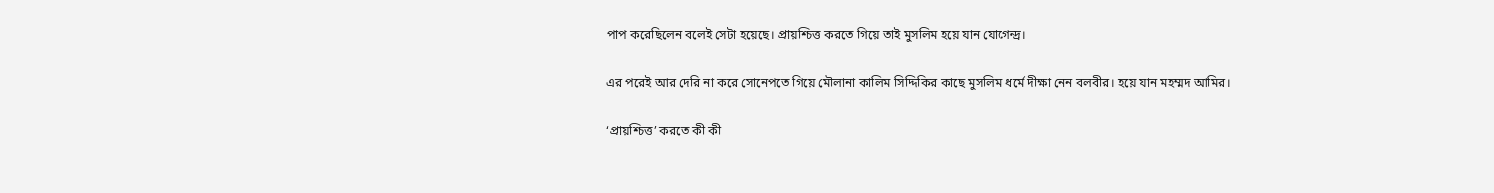পাপ করেছিলেন বলেই সেটা হয়েছে। প্রায়শ্চিত্ত করতে গিয়ে তাই মুসলিম হয়ে যান যোগেন্দ্র।

এর পরেই আর দেরি না করে সোনেপতে গিয়ে মৌলানা কালিম সিদ্দিকির কাছে মুসলিম ধর্মে দীক্ষা নেন বলবীর। হয়ে যান মহম্মদ আমির।

‘প্রায়শ্চিত্ত’ করতে কী কী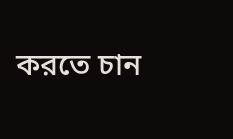করতে চান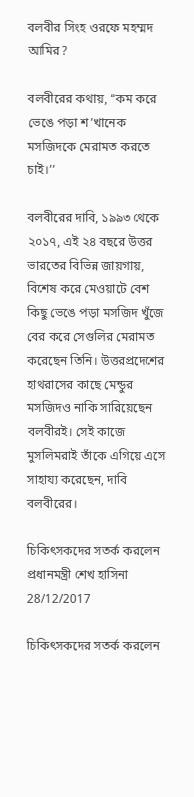বলবীর সিংহ ওরফে মহম্মদ আমির?

বলবীরের কথায়, ‘‘কম করে ভেঙে পড়া শ’খানেক মসজিদকে মেরামত করতে চাই।’’

বলবীরের দাবি, ১৯৯৩ থেকে ২০১৭, এই ২৪ বছরে উত্তর ভারতের বিভিন্ন জায়গায়, বিশেষ করে মেওয়াটে বেশ কিছু ভেঙে পড়া মসজিদ খুঁজে বের করে সেগুলির মেরামত করেছেন তিনি। উত্তরপ্রদেশের হাথরাসের কাছে মেন্ডুর মসজিদও নাকি সারিয়েছেন বলবীরই। সেই কাজে মুসলিমরাই তাঁকে এগিয়ে এসে সাহায্য করেছেন, দাবি বলবীরের।

চিকিৎসকদের সতর্ক করলেন প্রধানমন্ত্রী শেখ হাসিনা
28/12/2017

চিকিৎসকদের সতর্ক করলেন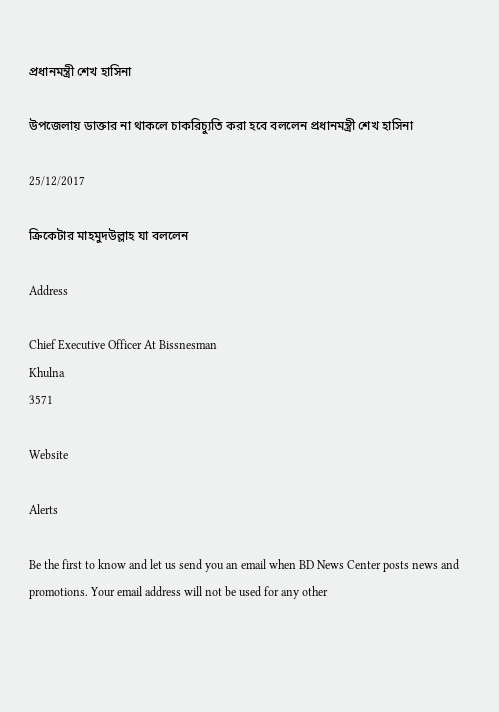প্রধানমন্ত্রী শেখ হাসিনা

উপজেলায় ডাক্তার না থাকলে চাকরিচ্যুতি করা হবে বললেন প্রধানমন্ত্রী শেখ হাসিনা

25/12/2017

ক্রিকেটার মাহমুদউল্লাহ যা বললেন

Address

Chief Executive Officer At Bissnesman
Khulna
3571

Website

Alerts

Be the first to know and let us send you an email when BD News Center posts news and promotions. Your email address will not be used for any other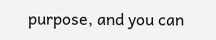purpose, and you can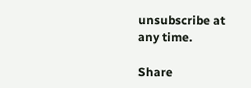unsubscribe at any time.

Share